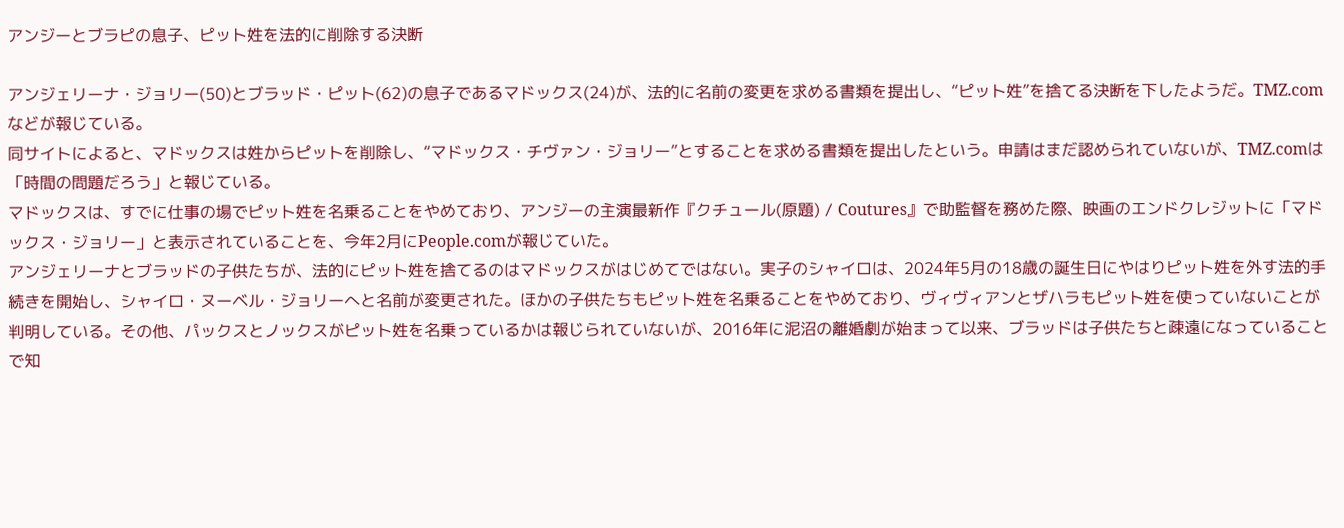アンジーとブラピの息子、ピット姓を法的に削除する決断

アンジェリーナ・ジョリー(50)とブラッド・ピット(62)の息子であるマドックス(24)が、法的に名前の変更を求める書類を提出し、“ピット姓”を捨てる決断を下したようだ。TMZ.comなどが報じている。
同サイトによると、マドックスは姓からピットを削除し、“マドックス・チヴァン・ジョリー”とすることを求める書類を提出したという。申請はまだ認められていないが、TMZ.comは「時間の問題だろう」と報じている。
マドックスは、すでに仕事の場でピット姓を名乗ることをやめており、アンジーの主演最新作『クチュール(原題) / Coutures』で助監督を務めた際、映画のエンドクレジットに「マドックス・ジョリー」と表示されていることを、今年2月にPeople.comが報じていた。
アンジェリーナとブラッドの子供たちが、法的にピット姓を捨てるのはマドックスがはじめてではない。実子のシャイロは、2024年5月の18歳の誕生日にやはりピット姓を外す法的手続きを開始し、シャイロ・ヌーベル・ジョリーへと名前が変更された。ほかの子供たちもピット姓を名乗ることをやめており、ヴィヴィアンとザハラもピット姓を使っていないことが判明している。その他、パックスとノックスがピット姓を名乗っているかは報じられていないが、2016年に泥沼の離婚劇が始まって以来、ブラッドは子供たちと疎遠になっていることで知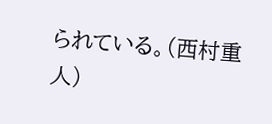られている。(西村重人)